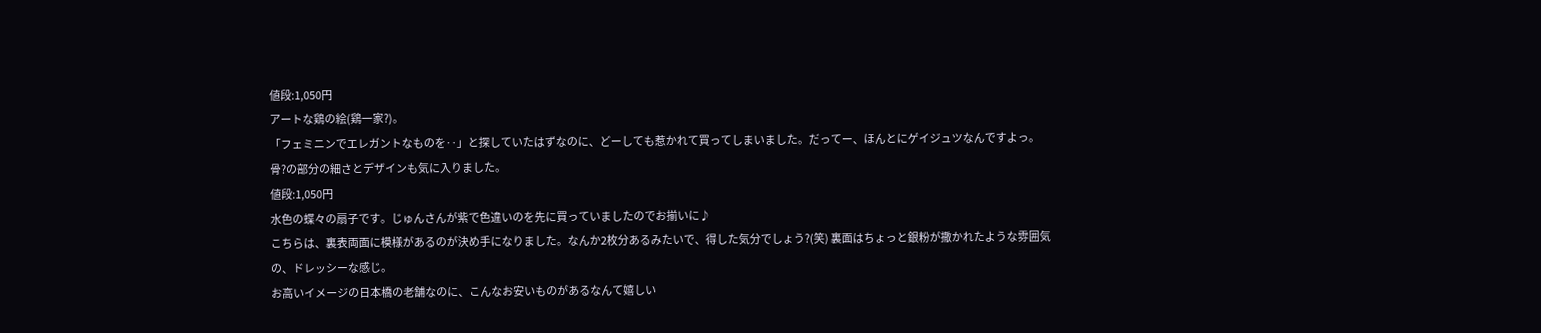値段:1,050円
アートな鶏の絵(鶏一家?)。
「フェミニンでエレガントなものを‥」と探していたはずなのに、どーしても惹かれて買ってしまいました。だってー、ほんとにゲイジュツなんですよっ。
骨?の部分の細さとデザインも気に入りました。
値段:1,050円
水色の蝶々の扇子です。じゅんさんが紫で色違いのを先に買っていましたのでお揃いに♪
こちらは、裏表両面に模様があるのが決め手になりました。なんか2枚分あるみたいで、得した気分でしょう?(笑) 裏面はちょっと銀粉が撒かれたような雰囲気の、ドレッシーな感じ。
お高いイメージの日本橋の老舗なのに、こんなお安いものがあるなんて嬉しい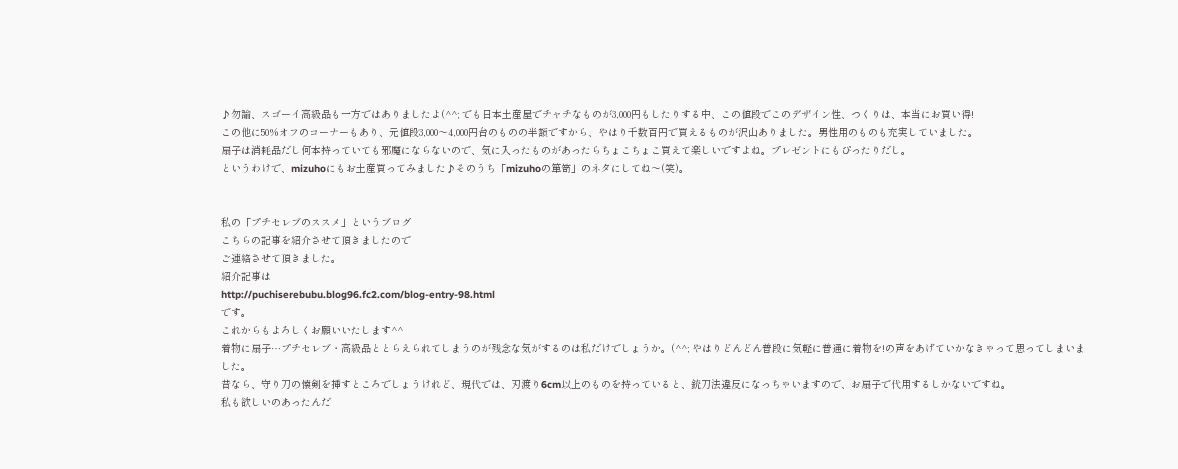♪勿論、スゴーイ高級品も一方ではありましたよ(^^; でも日本土産屋でチャチなものが3,000円もしたりする中、この値段でこのデザイン性、つくりは、本当にお買い得!
この他に50%オフのコーナーもあり、元値段3,000〜4,000円台のものの半額ですから、やはり千数百円で買えるものが沢山ありました。男性用のものも充実していました。
扇子は消耗品だし何本持っていても邪魔にならないので、気に入ったものがあったらちょこちょこ買えて楽しいですよね。プレゼントにもぴったりだし。
というわけで、mizuhoにもお土産買ってみました♪そのうち「mizuhoの箪笥」のネタにしてね〜(笑)。


私の「プチセレブのススメ」というブログ
こちらの記事を紹介させて頂きましたので
ご連絡させて頂きました。
紹介記事は
http://puchiserebubu.blog96.fc2.com/blog-entry-98.html
です。
これからもよろしくお願いいたします^^
着物に扇子…プチセレブ・高級品ととらえられてしまうのが残念な気がするのは私だけでしょうか。(^^; やはりどんどん普段に気軽に普通に着物を!の声をあげていかなきゃって思ってしまいました。
昔なら、守り刀の懐剣を挿すところでしょうけれど、現代では、刃渡り6cm以上のものを持っていると、銃刀法違反になっちゃいますので、お扇子で代用するしかないですね。
私も欲しいのあったんだ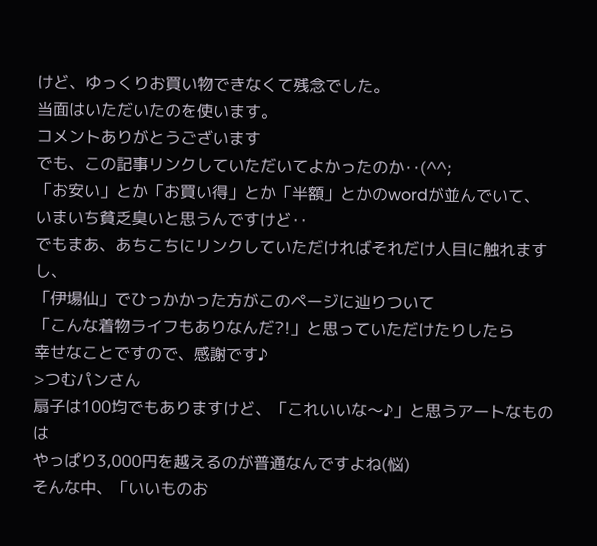けど、ゆっくりお買い物できなくて残念でした。
当面はいただいたのを使います。
コメントありがとうございます
でも、この記事リンクしていただいてよかったのか‥(^^;
「お安い」とか「お買い得」とか「半額」とかのwordが並んでいて、
いまいち貧乏臭いと思うんですけど‥
でもまあ、あちこちにリンクしていただければそれだけ人目に触れますし、
「伊場仙」でひっかかった方がこのページに辿りついて
「こんな着物ライフもありなんだ?!」と思っていただけたりしたら
幸せなことですので、感謝です♪
>つむパンさん
扇子は100均でもありますけど、「これいいな〜♪」と思うアートなものは
やっぱり3,000円を越えるのが普通なんですよね(悩)
そんな中、「いいものお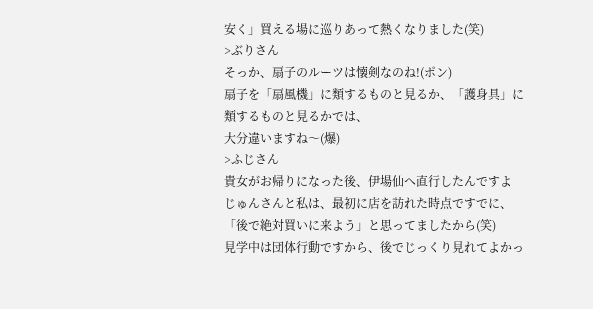安く」買える場に巡りあって熱くなりました(笑)
>ぶりさん
そっか、扇子のルーツは懐剣なのね!(ポン)
扇子を「扇風機」に類するものと見るか、「護身具」に類するものと見るかでは、
大分違いますね〜(爆)
>ふじさん
貴女がお帰りになった後、伊場仙へ直行したんですよ
じゅんさんと私は、最初に店を訪れた時点ですでに、
「後で絶対買いに来よう」と思ってましたから(笑)
見学中は団体行動ですから、後でじっくり見れてよかっ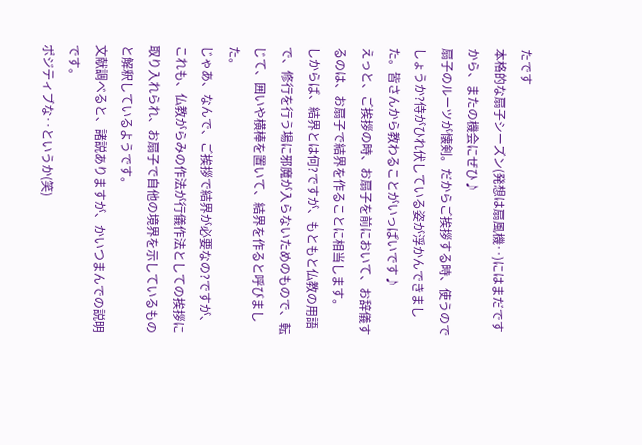たです
本格的な扇子シーズン(発想は扇風機‥)にはまだですから、またの機会にぜひ♪
扇子のルーツが懐剣。だからご挨拶する時、使うのでしょうか?侍がひれ伏している姿が浮かんできました。皆さんから教わることがいっぱいです♪
えっと、ご挨拶の時、お扇子を前において、お辞儀するのは、お扇子で結界を作ることに相当します。
しからば、結界とは何?ですが、もともと仏教の用語で、修行を行う場に邪魔が入らないためのもので、転じて、囲いや横棒を置いて、結界を作ると呼びました。
じゃあ、なんで、ご挨拶で結界が必要なの?ですが、これも、仏教がらみの作法が行儀作法としての挨拶に取り入れられ、お扇子で自他の境界を示しているものと解釈しているようです。
文献調べると、諸説ありますが、かいつまんでの説明です。
ポジティブな‥というか(笑)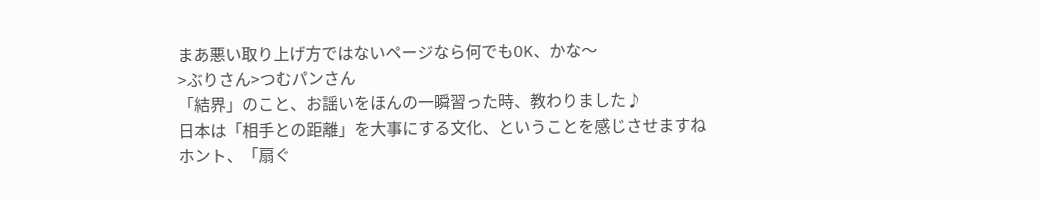まあ悪い取り上げ方ではないページなら何でもOK、かな〜
>ぶりさん>つむパンさん
「結界」のこと、お謡いをほんの一瞬習った時、教わりました♪
日本は「相手との距離」を大事にする文化、ということを感じさせますね
ホント、「扇ぐ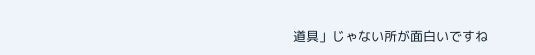道具」じゃない所が面白いですね